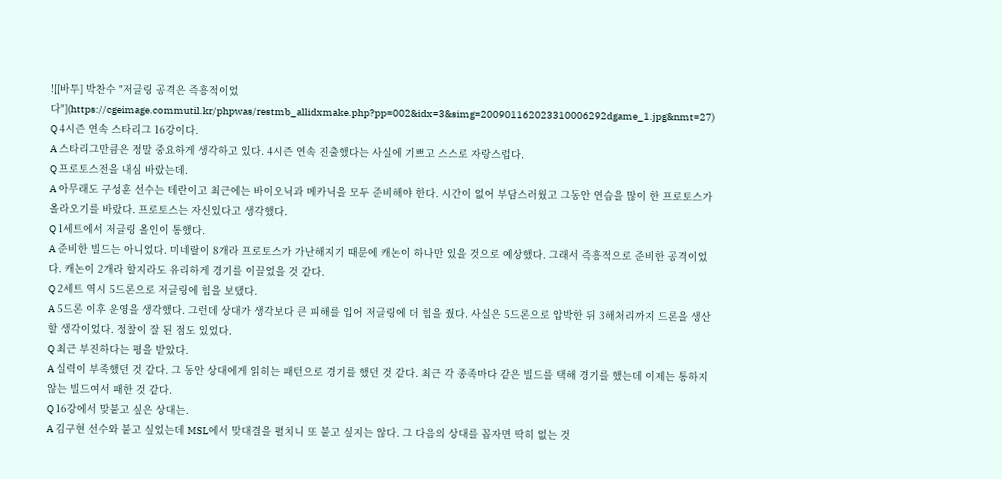![[바투] 박찬수 "저글링 공격은 즉흥적이었다"](https://cgeimage.commutil.kr/phpwas/restmb_allidxmake.php?pp=002&idx=3&simg=200901162023310006292dgame_1.jpg&nmt=27)
Q 4시즌 연속 스타리그 16강이다.
A 스타리그만큼은 정말 중요하게 생각하고 있다. 4시즌 연속 진출했다는 사실에 기쁘고 스스로 자랑스럽다.
Q 프로토스전을 내심 바랐는데.
A 아무래도 구성훈 선수는 테란이고 최근에는 바이오닉과 메카닉을 모두 준비해야 한다. 시간이 없어 부담스러웠고 그동안 연습을 많이 한 프로토스가 올라오기를 바랐다. 프로토스는 자신있다고 생각했다.
Q 1세트에서 저글링 올인이 통했다.
A 준비한 빌드는 아니었다. 미네랄이 8개라 프로토스가 가난해지기 때문에 캐논이 하나만 있을 것으로 예상했다. 그래서 즉흥적으로 준비한 공격이었다. 캐논이 2개라 할지라도 유리하게 경기를 이끌었을 것 같다.
Q 2세트 역시 5드론으로 저글링에 힘을 보탰다.
A 5드론 이후 운영을 생각했다. 그런데 상대가 생각보다 큰 피해를 입어 저글링에 더 힘을 줬다. 사실은 5드론으로 압박한 뒤 3해처리까지 드론을 생산할 생각이었다. 정찰이 잘 된 점도 있었다.
Q 최근 부진하다는 평을 받았다.
A 실력이 부족했던 것 같다. 그 동안 상대에게 읽히는 패턴으로 경기를 했던 것 같다. 최근 각 종족마다 같은 빌드를 택해 경기를 했는데 이제는 통하지 않는 빌드여서 패한 것 같다.
Q 16강에서 맞붙고 싶은 상대는.
A 김구현 선수와 붙고 싶었는데 MSL에서 맞대결을 펼치니 또 붙고 싶지는 않다. 그 다음의 상대를 꼽자면 딱히 없는 것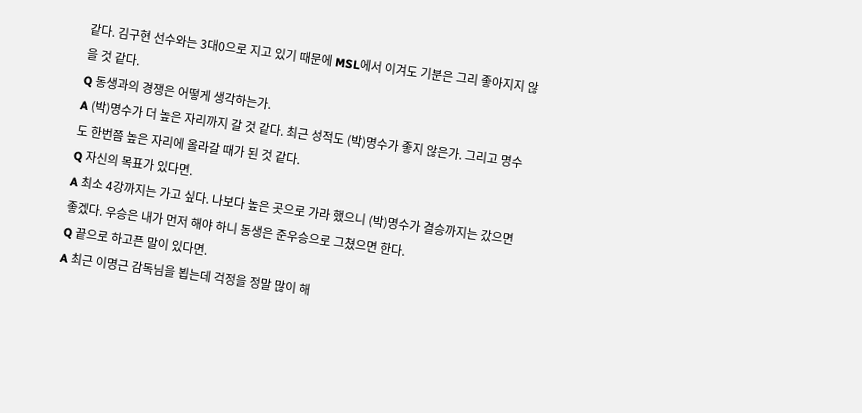같다. 김구현 선수와는 3대0으로 지고 있기 때문에 MSL에서 이겨도 기분은 그리 좋아지지 않을 것 같다.
Q 동생과의 경쟁은 어떻게 생각하는가.
A (박)명수가 더 높은 자리까지 갈 것 같다. 최근 성적도 (박)명수가 좋지 않은가. 그리고 명수도 한번쯤 높은 자리에 올라갈 때가 된 것 같다.
Q 자신의 목표가 있다면.
A 최소 4강까지는 가고 싶다. 나보다 높은 곳으로 가라 했으니 (박)명수가 결승까지는 갔으면 좋겠다. 우승은 내가 먼저 해야 하니 동생은 준우승으로 그쳤으면 한다.
Q 끝으로 하고픈 말이 있다면.
A 최근 이명근 감독님을 뵙는데 걱정을 정말 많이 해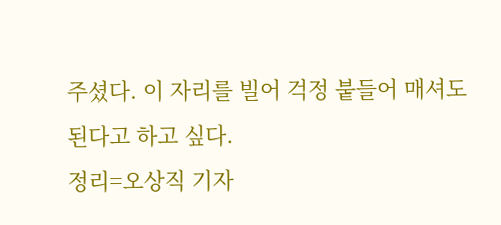주셨다. 이 자리를 빌어 걱정 붙들어 매셔도 된다고 하고 싶다.
정리=오상직 기자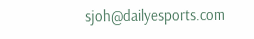sjoh@dailyesports.com